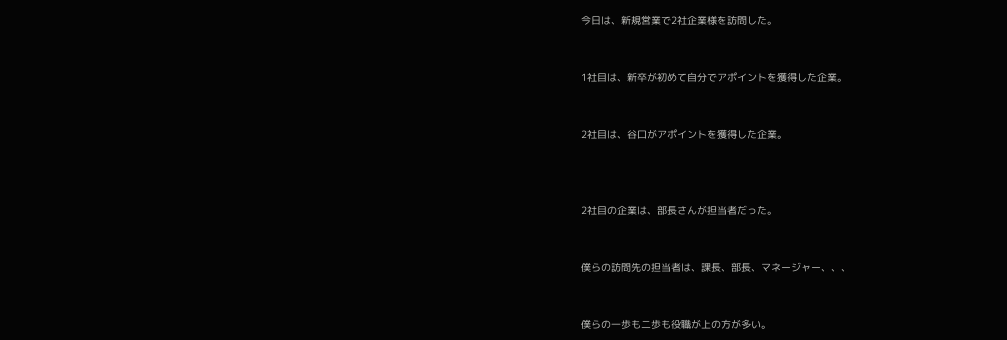今日は、新規営業で2社企業様を訪問した。


1社目は、新卒が初めて自分でアポイントを獲得した企業。


2社目は、谷口がアポイントを獲得した企業。



2社目の企業は、部長さんが担当者だった。


僕らの訪問先の担当者は、課長、部長、マネージャー、、、


僕らの一歩も二歩も役職が上の方が多い。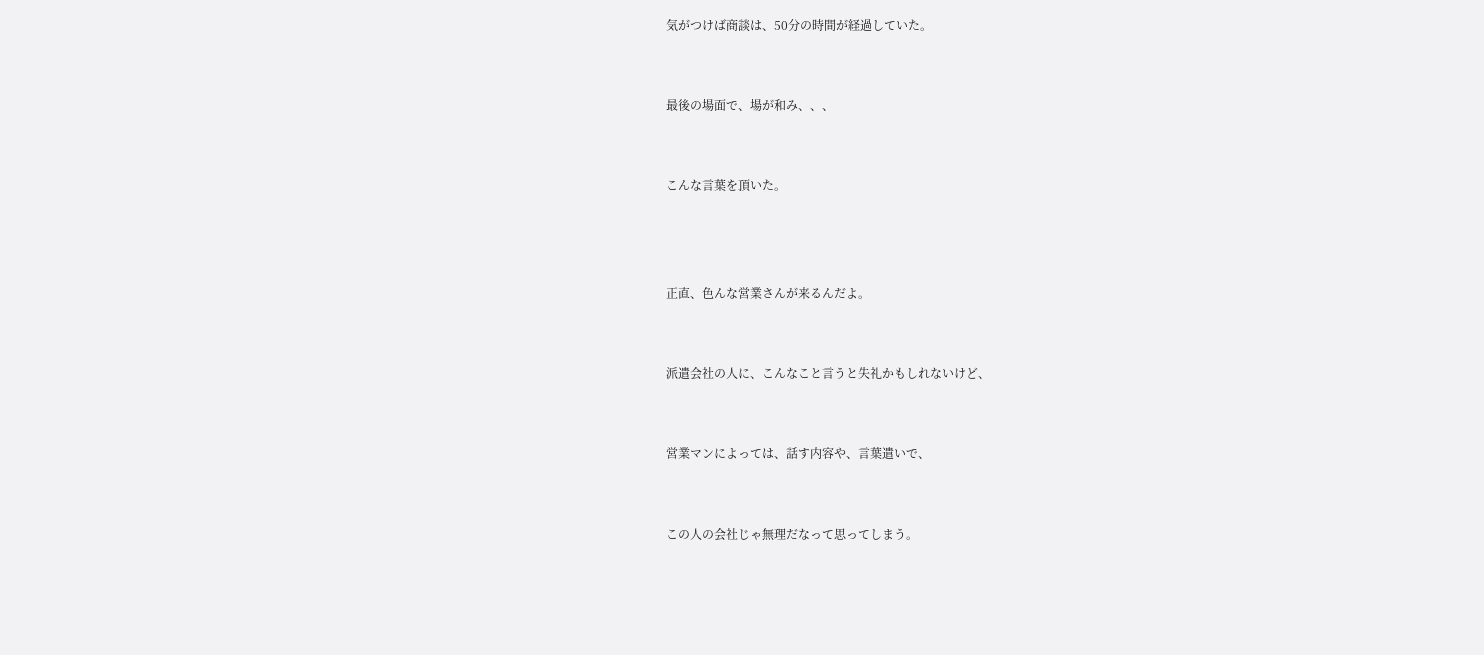気がつけば商談は、50分の時間が経過していた。


最後の場面で、場が和み、、、


こんな言葉を頂いた。



正直、色んな営業さんが来るんだよ。


派遣会社の人に、こんなこと言うと失礼かもしれないけど、


営業マンによっては、話す内容や、言葉遣いで、


この人の会社じゃ無理だなって思ってしまう。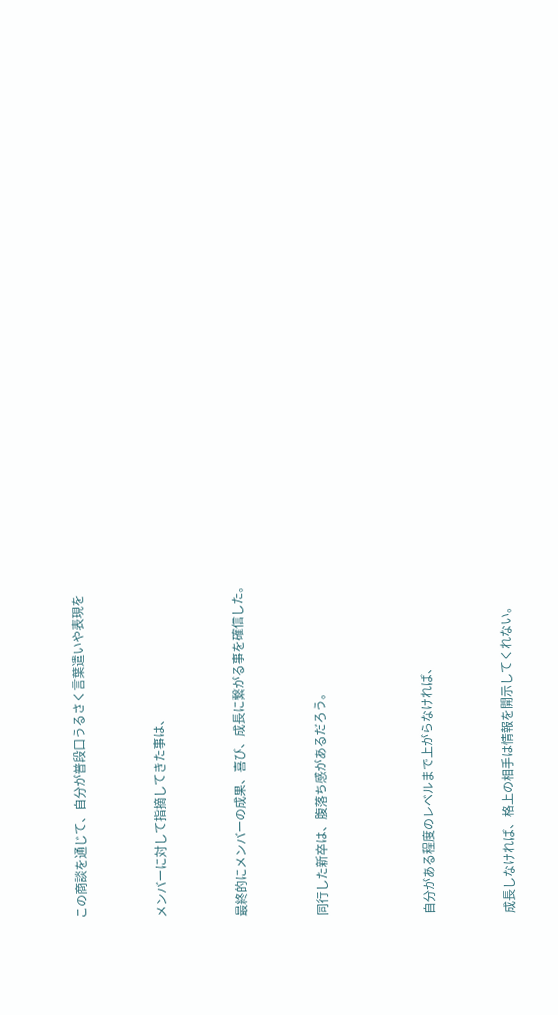この商談を通じて、自分が普段口うるさく言葉遣いや表現を


メンバーに対して指摘してきた事は、


最終的にメンバーの成果、喜び、成長に繋がる事を確信した。


同行した新卒は、腹落ち感があるだろう。



自分がある程度のレベルまで上がらなければ、


成長しなければ、格上の相手は情報を開示してくれない。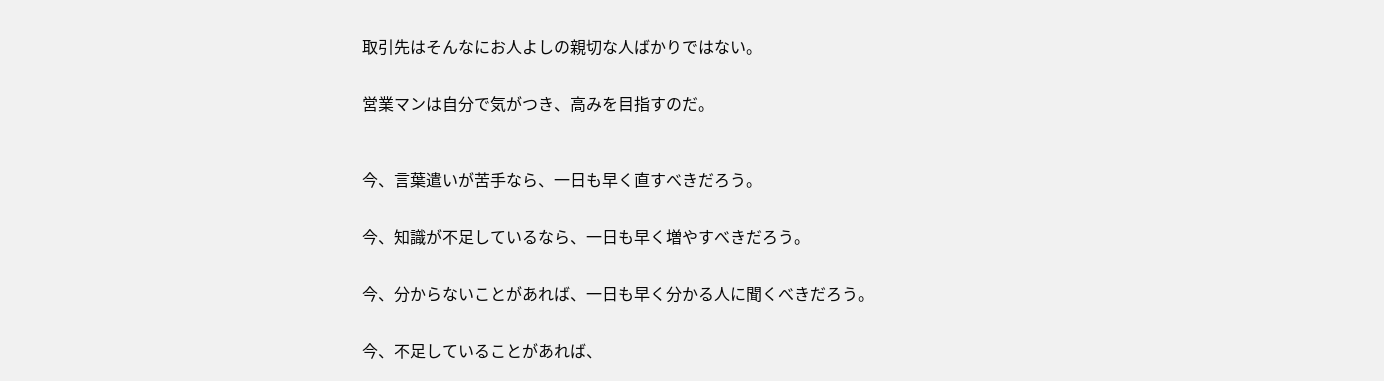取引先はそんなにお人よしの親切な人ばかりではない。


営業マンは自分で気がつき、高みを目指すのだ。



今、言葉遣いが苦手なら、一日も早く直すべきだろう。


今、知識が不足しているなら、一日も早く増やすべきだろう。


今、分からないことがあれば、一日も早く分かる人に聞くべきだろう。


今、不足していることがあれば、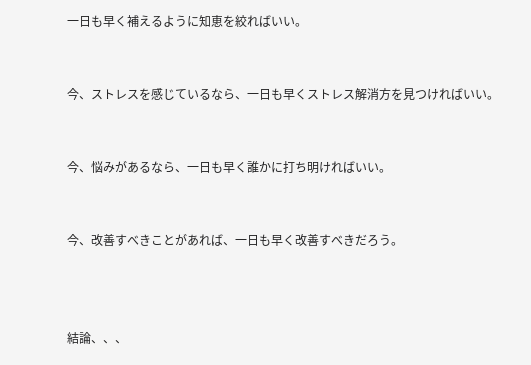一日も早く補えるように知恵を絞ればいい。


今、ストレスを感じているなら、一日も早くストレス解消方を見つければいい。


今、悩みがあるなら、一日も早く誰かに打ち明ければいい。


今、改善すべきことがあれば、一日も早く改善すべきだろう。



結論、、、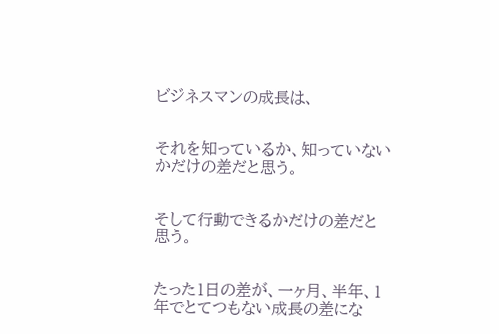ビジネスマンの成長は、


それを知っているか、知っていないかだけの差だと思う。


そして行動できるかだけの差だと思う。


たった1日の差が、一ヶ月、半年、1年でとてつもない成長の差にな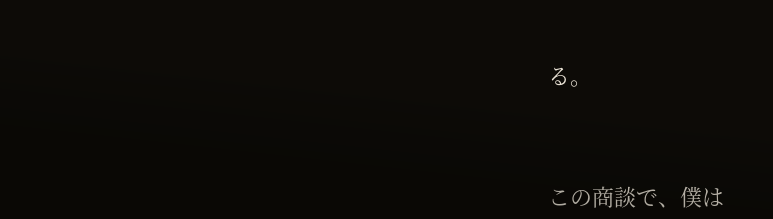る。




この商談で、僕は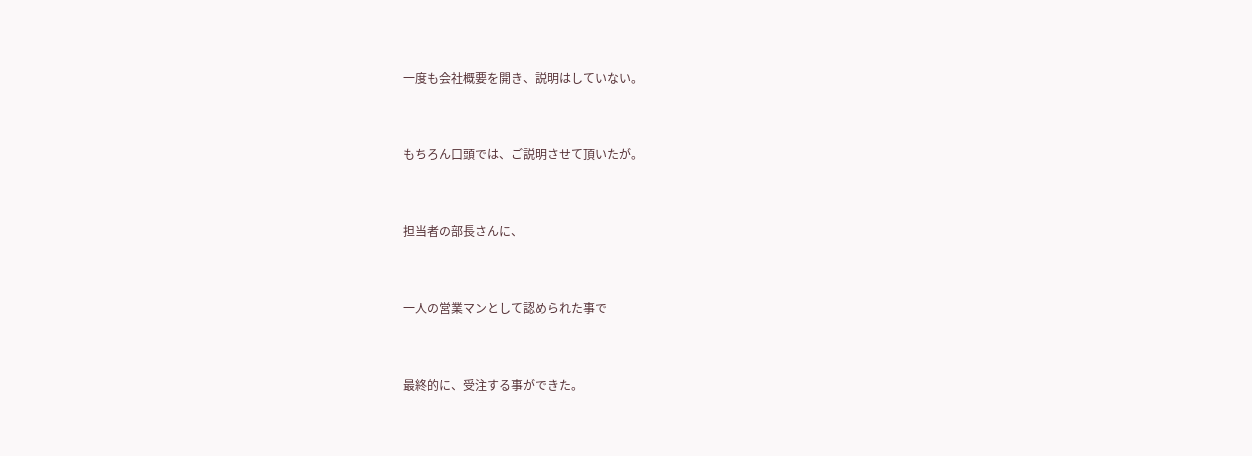一度も会社概要を開き、説明はしていない。


もちろん口頭では、ご説明させて頂いたが。


担当者の部長さんに、


一人の営業マンとして認められた事で


最終的に、受注する事ができた。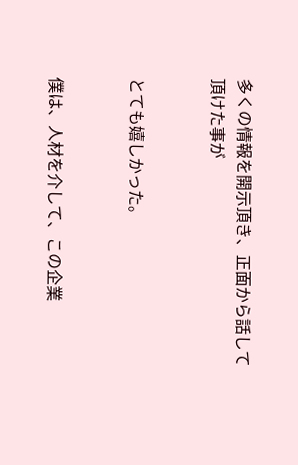多くの情報を開示頂き、正面から話して頂けた事が


とても嬉しかった。


僕は、人材を介して、この企業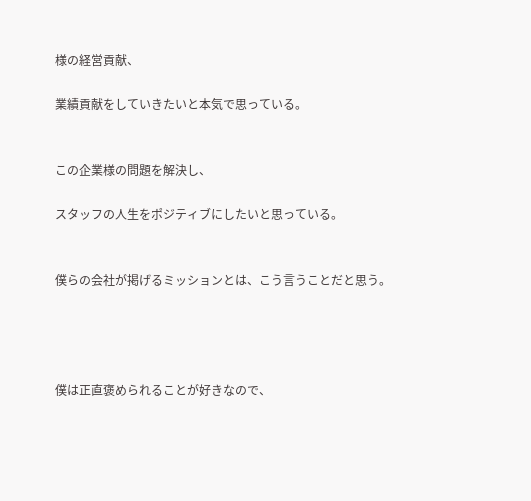様の経営貢献、

業績貢献をしていきたいと本気で思っている。


この企業様の問題を解決し、

スタッフの人生をポジティブにしたいと思っている。


僕らの会社が掲げるミッションとは、こう言うことだと思う。




僕は正直褒められることが好きなので、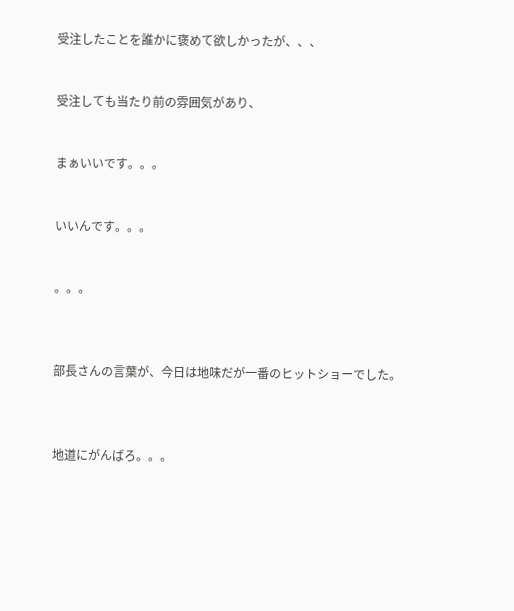受注したことを誰かに褒めて欲しかったが、、、


受注しても当たり前の雰囲気があり、


まぁいいです。。。


いいんです。。。


。。。



部長さんの言葉が、今日は地味だが一番のヒットショーでした。



地道にがんばろ。。。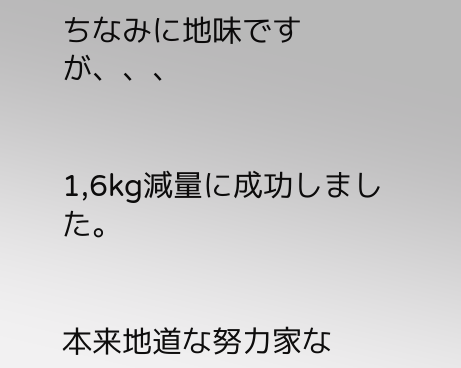ちなみに地味ですが、、、


1,6kg減量に成功しました。


本来地道な努力家な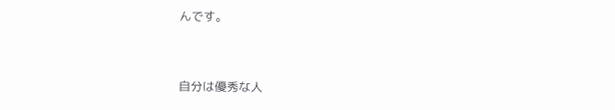んです。


自分は優秀な人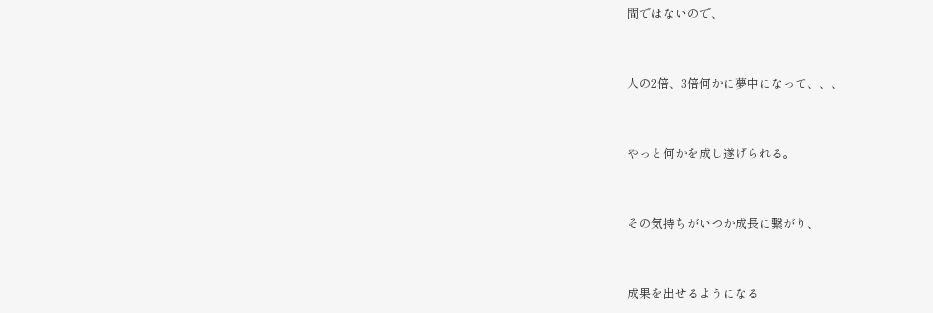間ではないので、


人の2倍、3倍何かに夢中になって、、、


やっと何かを成し遂げられる。


その気持ちがいつか成長に繋がり、


成果を出せるようになる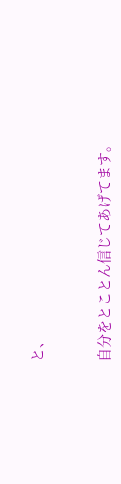と、


自分をとことん信じてあげてます。